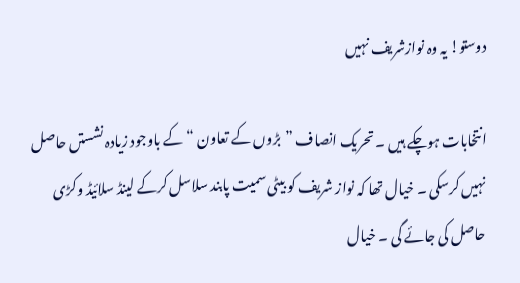دوستو! یہ وہ نوازشریف نہیں

انتخابات ہوچکے ہیں ۔ تحریک انصاف ”بڑوں کے تعاون “ کے باوجود زیادہ نشستں حاصل نہیں کرسکی ۔ خیال تھا کہ نواز شریف کو بیٹی سمیت پابند سلاسل کرکے لینڈ سلائیڈ وکڑی حاصل کی جائے گی ۔ خیال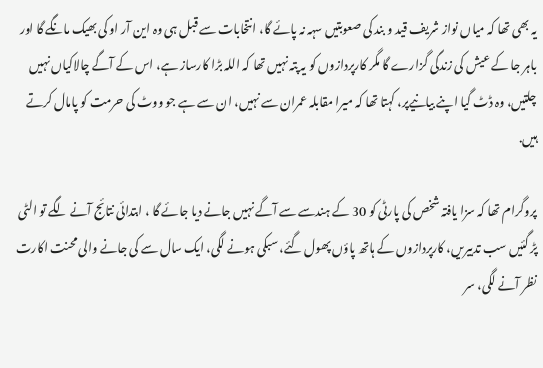یہ بھی تھا کہ میاں نواز شریف قید و بند کی صعوبتیں سہہ نہ پائے گا، انتخابات سے قبل ہی وہ این آر او کی بھیک مانگے گا اور باہر جا کے عیش کی زندگی گزارے گا مگر کارپردازوں کو یہ پتہ نہیں تھا کہ اللہ بڑا کارساز ہے، اس کے آگے چالاکیاں نہیں چلتیں، وہ ڈٹ گیا اپنے بیانیےپر، کہتا تھا کہ میرا مقابلہ عمران سے نہیں، ان سے ہے جو ووٹ کی حرمت کو پامال کرتے ہیں.

پروگرام تھا کہ سزا یافتہ شخص کی پارٹی کو 30 کے ہندسے سے آگے نہیں جانے دیا جائے گا ، ابتدائی نتائج آنے لگے تو الٹی پڑ گئیں سب تدبیریں، کارپردازوں کے ہاتھ پاؤں پھول گئے، سبکی ہونے لگی، ایک سال سے کی جانے والی محنت اکارت نظر آنے لگی، سر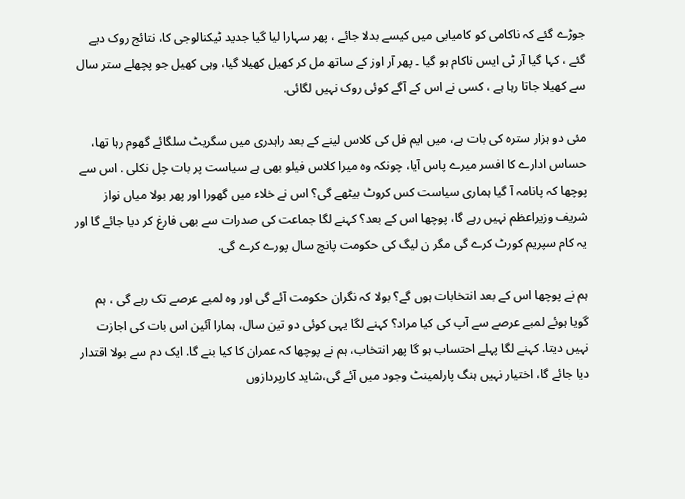جوڑے گئے کہ ناکامی کو کامیابی میں کیسے بدلا جائے ، پھر سہارا لیا گیا جدید ٹیکنالوجی کا، نتائج روک دیے گئے ، کہا گیا آر ٹی ایس ناکام ہو گیا ۔ پھر آر اوز کے ساتھ مل کر کھیل کھیلا گیا، وہی کھیل جو پچھلے ستر سال سے کھیلا جاتا رہا ہے ، کسی نے اس کے آگے کوئی روک نہیں لگائی.

مئی دو ہزار سترہ کی بات ہے، میں ایم فل کی کلاس لینے کے بعد راہدری میں سگریٹ سلگائے گھوم رہا تھا، حساس ادارے کا افسر میرے پاس آیا، چونکہ وہ میرا کلاس فیلو بھی ہے سیاست پر بات چل نکلی . اس سے پوچھا کہ پانامہ آ گیا ہماری سیاست کس کروٹ بیٹھے گی؟ اس نے خلاء میں گھورا اور پھر بولا میاں نواز شریف وزیراعظم نہیں رہے گا، پوچھا اس کے بعد؟ کہنے لگا جماعت کی صدرات سے بھی فارغ کر دیا جائے گا اور یہ کام سپریم کورٹ کرے گی مگر ن لیگ کی حکومت پانچ سال پورے کرے گی.

ہم نے پوچھا اس کے بعد انتخابات ہوں گے؟ بولا کہ نگران حکومت آئے گی اور وہ لمبے عرصے تک رہے گی ، ہم گویا ہوئے لمبے عرصے سے آپ کی کیا مراد؟ کہنے لگا یہی کوئی دو تین سال، ہمارا آئین اس بات کی اجازت نہیں دیتا. کہنے لگا پہلے احتساب ہو گا پھر انتخاب، ہم نے پوچھا کہ عمران کا کیا بنے گا. ایک دم سے بولا اقتدار دیا جائے گا، اختیار نہیں ہنگ پارلمینٹ وجود میں آئے گی،شاید کارپردازوں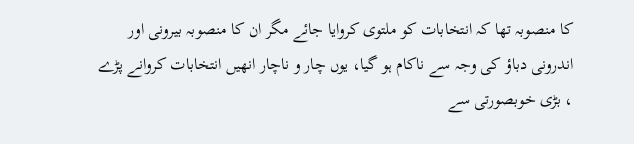کا منصوبہ تھا کہ انتخابات کو ملتوی کروایا جائے مگر ان کا منصوبہ بیرونی اور اندرونی دباؤ کی وجہ سے ناکام ہو گیا، یوں چار و ناچار انھیں انتخابات کروانے پڑے ، بڑی خوبصورتی سے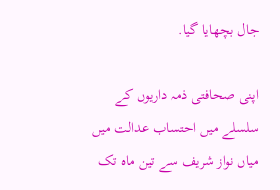جال بچھایا گیا.

اپنی صحافتی ذمہ داریوں کے سلسلے میں احتساب عدالت میں میاں نواز شریف سے تین ماہ تک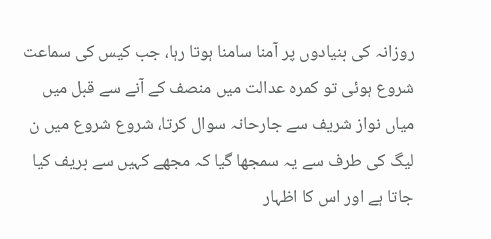روزانہ کی بنیادوں پر آمنا سامنا ہوتا رہا، جب کیس کی سماعت شروع ہوئی تو کمرہ عدالت میں منصف کے آنے سے قبل میں میاں نواز شریف سے جارحانہ سوال کرتا، شروع شروع میں ن لیگ کی طرف سے یہ سمجھا گیا کہ مجھے کہیں سے بریف کیا جاتا ہے اور اس کا اظہار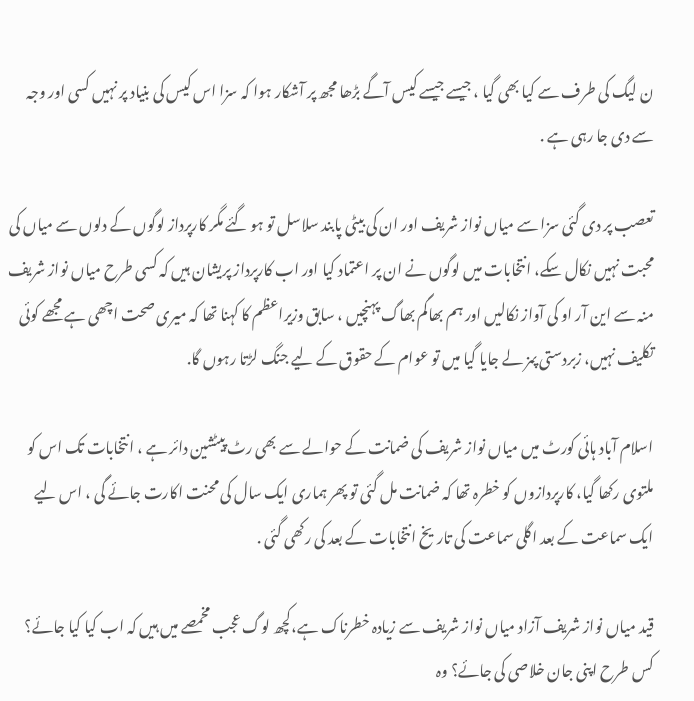ن لیگ کی طرف سے کیا بھی گیا ، جیسے جیسے کیس آگے بڑھا مجھ پر آشکار ہوا کہ سزا اس کیس کی بنیاد پر نہیں کسی اور وجہ سے دی جا رہی ہے .

تعصب پر دی گئی سزا سے میاں نواز شریف اور ان کی بیٹی پابند سلاسل تو ہو گئے مگر کارپرداز لوگوں کے دلوں سے میاں کی محبت نہیں نکال سکے، انتخابات میں لوگوں نے ان پر اعتماد کیا اور اب کارپرداز پریشان ہیں کہ کسی طرح میاں نواز شریف منہ سے این آر او کی آواز نکالیں اور ہم بھاگم بھاگ پہنچیں ، سابق وزیراعظم کا کہنا تھا کہ میری صحت اچھی ہے مجھے کوئی تکلیف نہیں، زبردستی پمز لے جایا گیا میں تو عوام کے حقوق کے لیے جنگ لڑتا رہوں گا.

اسلام آباد ہائی کورٹ میں میاں نواز شریف کی ضمانت کے حوالے سے بھی رٹ پیٹشین دائر ہے ، انتخابات تک اس کو ملتوی رکھا گیا، کارپردازوں کو خطرہ تھا کہ ضمانت مل گئی تو پھر ہماری ایک سال کی محنت اکارت جائے گی ، اس لیے ایک سماعت کے بعد اگلی سماعت کی تاریخ انتخابات کے بعد کی رکھی گئی .

قید میاں نواز شریف آزاد میاں نواز شریف سے زیادہ خطرناک ہے،کچھ لوگ عجب مخمصے میں ہیں کہ اب کیا کیا جائے؟ کس طرح اپنی جان خلاصی کی جائے؟ وہ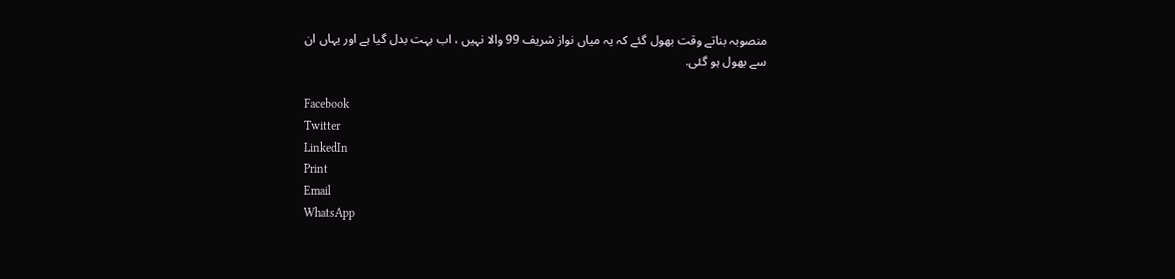منصوبہ بناتے وقت بھول گئے کہ یہ میاں نواز شریف 99 والا نہیں ، اب بہت بدل گیا ہے اور یہاں ان سے بھول ہو گئی.

Facebook
Twitter
LinkedIn
Print
Email
WhatsApp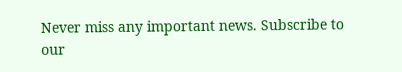Never miss any important news. Subscribe to our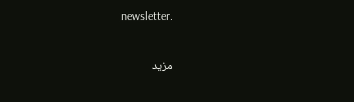newsletter.

مزید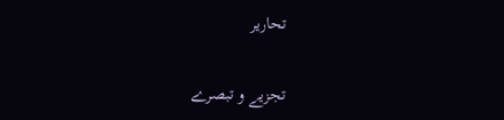تحاریر

تجزیے و تبصرے